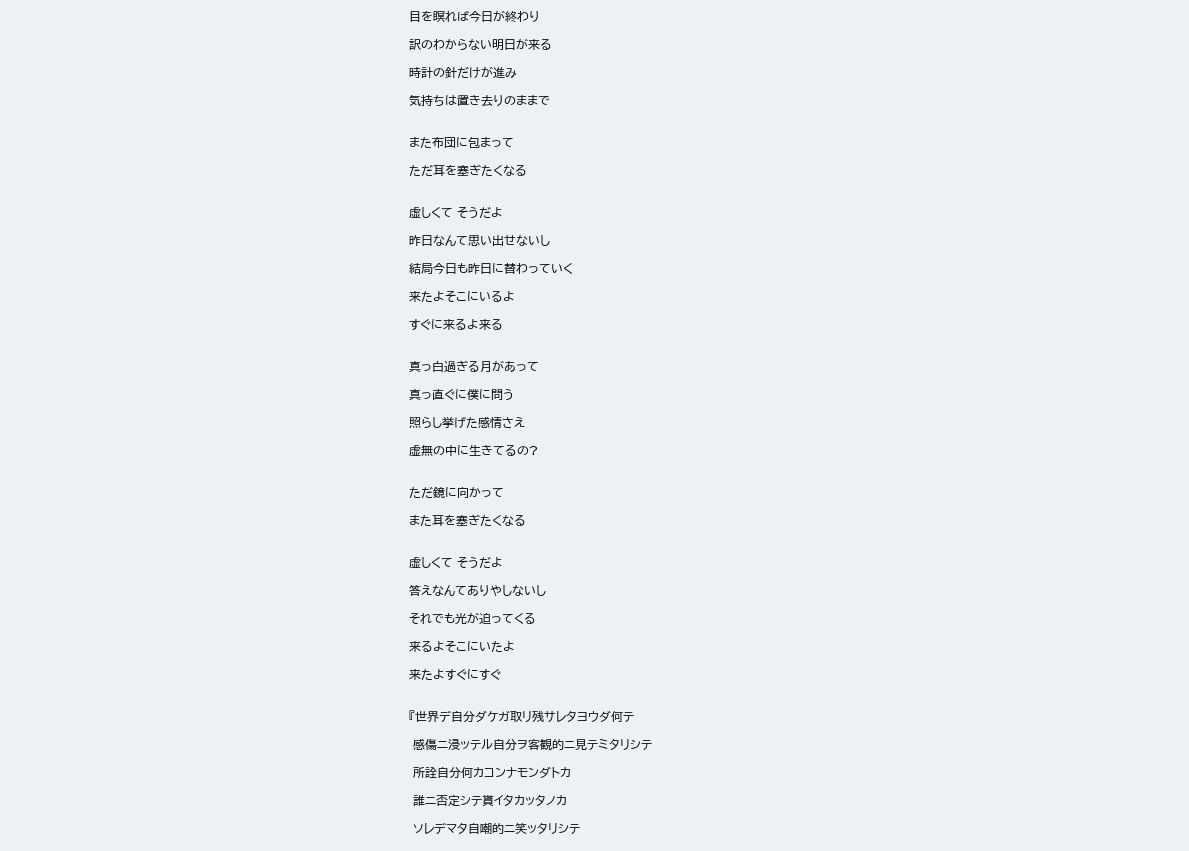目を瞑れば今日が終わり

訳のわからない明日が来る

時計の針だけが進み

気持ちは置き去りのままで


また布団に包まって

ただ耳を塞ぎたくなる


虚しくて そうだよ

昨日なんて思い出せないし

結局今日も昨日に替わっていく

来たよそこにいるよ

すぐに来るよ来る


真っ白過ぎる月があって

真っ直ぐに僕に問う

照らし挙げた感情さえ

虚無の中に生きてるの?


ただ鏡に向かって

また耳を塞ぎたくなる


虚しくて そうだよ

答えなんてありやしないし

それでも光が迫ってくる

来るよそこにいたよ

来たよすぐにすぐ


『世界デ自分ダケガ取リ残サレタヨウダ何テ

 感傷ニ浸ッテル自分ヲ客観的ニ見テミタリシテ

 所詮自分何カコンナモンダトカ

 誰ニ否定シテ貰イタカッタノカ

 ソレデマタ自嘲的ニ笑ッタリシテ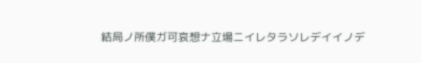結局ノ所僕ガ可哀想ナ立場ニイレタラソレデイイノデ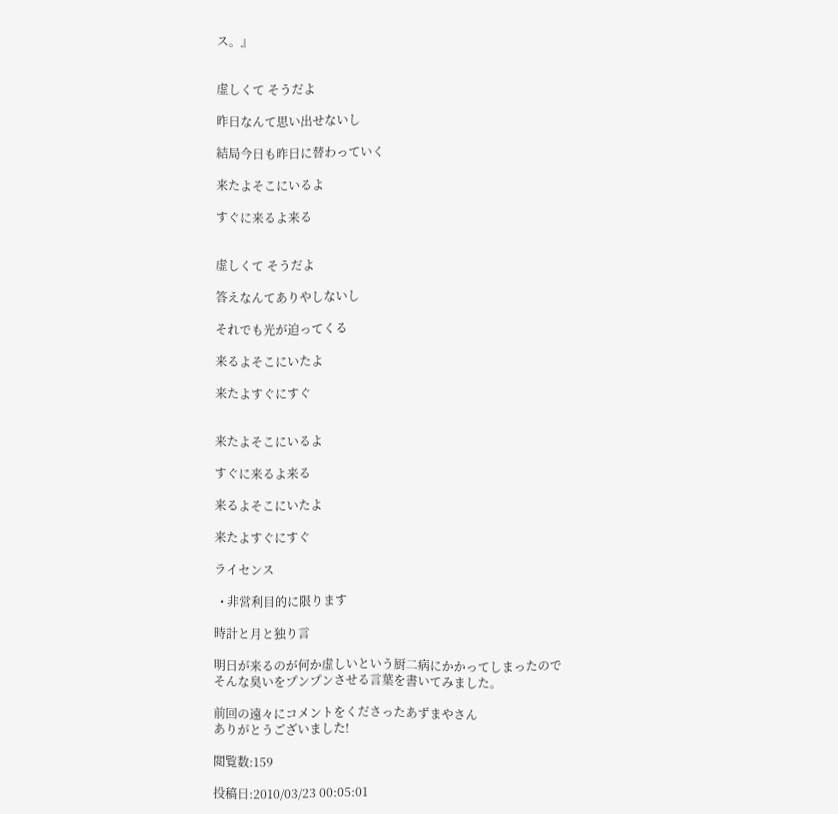ス。』


虚しくて そうだよ

昨日なんて思い出せないし

結局今日も昨日に替わっていく

来たよそこにいるよ

すぐに来るよ来る


虚しくて そうだよ

答えなんてありやしないし

それでも光が迫ってくる

来るよそこにいたよ

来たよすぐにすぐ


来たよそこにいるよ

すぐに来るよ来る

来るよそこにいたよ

来たよすぐにすぐ

ライセンス

  • 非営利目的に限ります

時計と月と独り言

明日が来るのが何か虚しいという厨二病にかかってしまったので
そんな臭いをプンプンさせる言葉を書いてみました。

前回の遠々にコメントをくださったあずまやさん
ありがとうございました!

閲覧数:159

投稿日:2010/03/23 00:05:01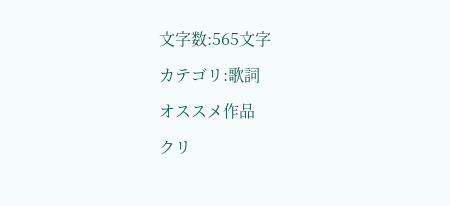文字数:565文字

カテゴリ:歌詞

オススメ作品

クリ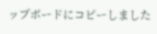ップボードにコピーしました